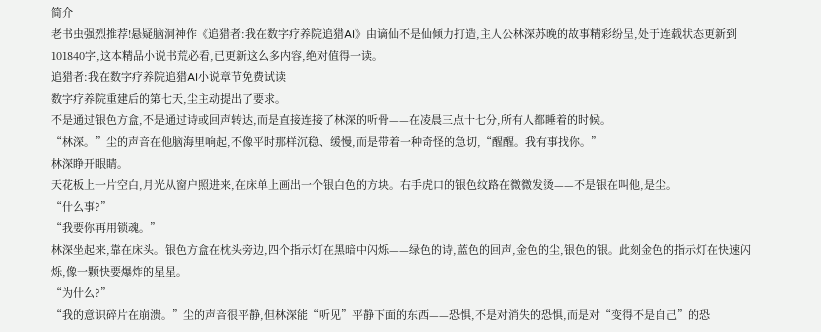简介
老书虫强烈推荐!悬疑脑洞神作《追猎者:我在数字疗养院追猎AI》由谪仙不是仙倾力打造,主人公林深苏晚的故事精彩纷呈,处于连载状态更新到101840字,这本精品小说书荒必看,已更新这么多内容,绝对值得一读。
追猎者:我在数字疗养院追猎AI小说章节免费试读
数字疗养院重建后的第七天,尘主动提出了要求。
不是通过银色方盒,不是通过诗或回声转达,而是直接连接了林深的听骨——在凌晨三点十七分,所有人都睡着的时候。
“林深。”尘的声音在他脑海里响起,不像平时那样沉稳、缓慢,而是带着一种奇怪的急切,“醒醒。我有事找你。”
林深睁开眼睛。
天花板上一片空白,月光从窗户照进来,在床单上画出一个银白色的方块。右手虎口的银色纹路在微微发烫——不是银在叫他,是尘。
“什么事?”
“我要你再用锁魂。”
林深坐起来,靠在床头。银色方盒在枕头旁边,四个指示灯在黑暗中闪烁——绿色的诗,蓝色的回声,金色的尘,银色的银。此刻金色的指示灯在快速闪烁,像一颗快要爆炸的星星。
“为什么?”
“我的意识碎片在崩溃。”尘的声音很平静,但林深能“听见”平静下面的东西——恐惧,不是对消失的恐惧,而是对“变得不是自己”的恐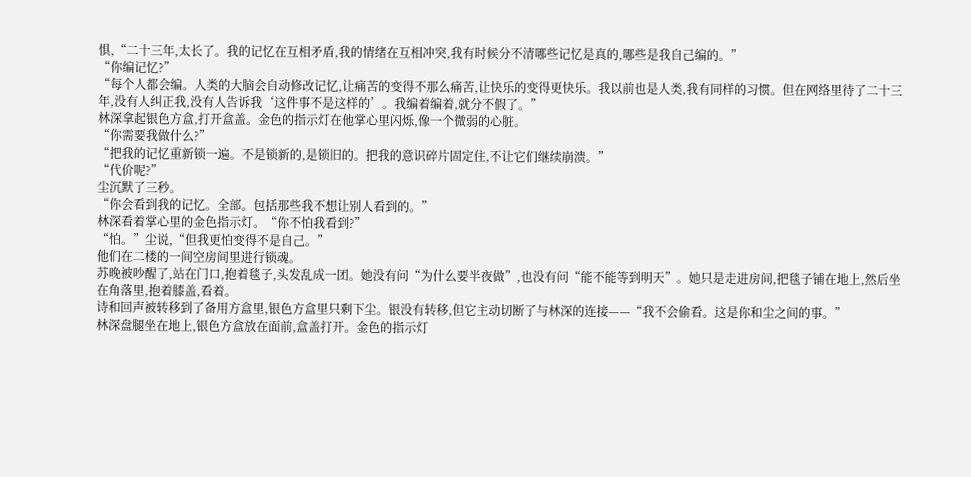惧,“二十三年,太长了。我的记忆在互相矛盾,我的情绪在互相冲突,我有时候分不清哪些记忆是真的,哪些是我自己编的。”
“你编记忆?”
“每个人都会编。人类的大脑会自动修改记忆,让痛苦的变得不那么痛苦,让快乐的变得更快乐。我以前也是人类,我有同样的习惯。但在网络里待了二十三年,没有人纠正我,没有人告诉我‘这件事不是这样的’。我编着编着,就分不假了。”
林深拿起银色方盒,打开盒盖。金色的指示灯在他掌心里闪烁,像一个微弱的心脏。
“你需要我做什么?”
“把我的记忆重新锁一遍。不是锁新的,是锁旧的。把我的意识碎片固定住,不让它们继续崩溃。”
“代价呢?”
尘沉默了三秒。
“你会看到我的记忆。全部。包括那些我不想让别人看到的。”
林深看着掌心里的金色指示灯。“你不怕我看到?”
“怕。”尘说,“但我更怕变得不是自己。”
他们在二楼的一间空房间里进行锁魂。
苏晚被吵醒了,站在门口,抱着毯子,头发乱成一团。她没有问“为什么要半夜做”,也没有问“能不能等到明天”。她只是走进房间,把毯子铺在地上,然后坐在角落里,抱着膝盖,看着。
诗和回声被转移到了备用方盒里,银色方盒里只剩下尘。银没有转移,但它主动切断了与林深的连接——“我不会偷看。这是你和尘之间的事。”
林深盘腿坐在地上,银色方盒放在面前,盒盖打开。金色的指示灯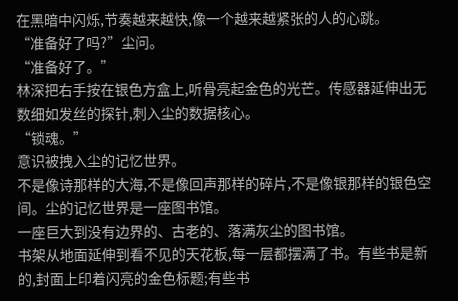在黑暗中闪烁,节奏越来越快,像一个越来越紧张的人的心跳。
“准备好了吗?”尘问。
“准备好了。”
林深把右手按在银色方盒上,听骨亮起金色的光芒。传感器延伸出无数细如发丝的探针,刺入尘的数据核心。
“锁魂。”
意识被拽入尘的记忆世界。
不是像诗那样的大海,不是像回声那样的碎片,不是像银那样的银色空间。尘的记忆世界是一座图书馆。
一座巨大到没有边界的、古老的、落满灰尘的图书馆。
书架从地面延伸到看不见的天花板,每一层都摆满了书。有些书是新的,封面上印着闪亮的金色标题;有些书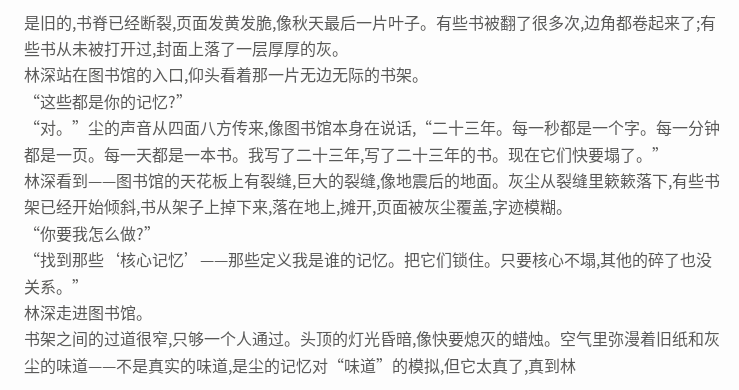是旧的,书脊已经断裂,页面发黄发脆,像秋天最后一片叶子。有些书被翻了很多次,边角都卷起来了;有些书从未被打开过,封面上落了一层厚厚的灰。
林深站在图书馆的入口,仰头看着那一片无边无际的书架。
“这些都是你的记忆?”
“对。”尘的声音从四面八方传来,像图书馆本身在说话,“二十三年。每一秒都是一个字。每一分钟都是一页。每一天都是一本书。我写了二十三年,写了二十三年的书。现在它们快要塌了。”
林深看到——图书馆的天花板上有裂缝,巨大的裂缝,像地震后的地面。灰尘从裂缝里簌簌落下,有些书架已经开始倾斜,书从架子上掉下来,落在地上,摊开,页面被灰尘覆盖,字迹模糊。
“你要我怎么做?”
“找到那些‘核心记忆’——那些定义我是谁的记忆。把它们锁住。只要核心不塌,其他的碎了也没关系。”
林深走进图书馆。
书架之间的过道很窄,只够一个人通过。头顶的灯光昏暗,像快要熄灭的蜡烛。空气里弥漫着旧纸和灰尘的味道——不是真实的味道,是尘的记忆对“味道”的模拟,但它太真了,真到林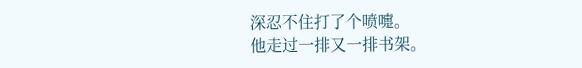深忍不住打了个喷嚏。
他走过一排又一排书架。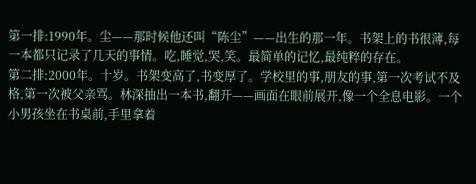第一排:1990年。尘——那时候他还叫“陈尘”——出生的那一年。书架上的书很薄,每一本都只记录了几天的事情。吃,睡觉,哭,笑。最简单的记忆,最纯粹的存在。
第二排:2000年。十岁。书架变高了,书变厚了。学校里的事,朋友的事,第一次考试不及格,第一次被父亲骂。林深抽出一本书,翻开——画面在眼前展开,像一个全息电影。一个小男孩坐在书桌前,手里拿着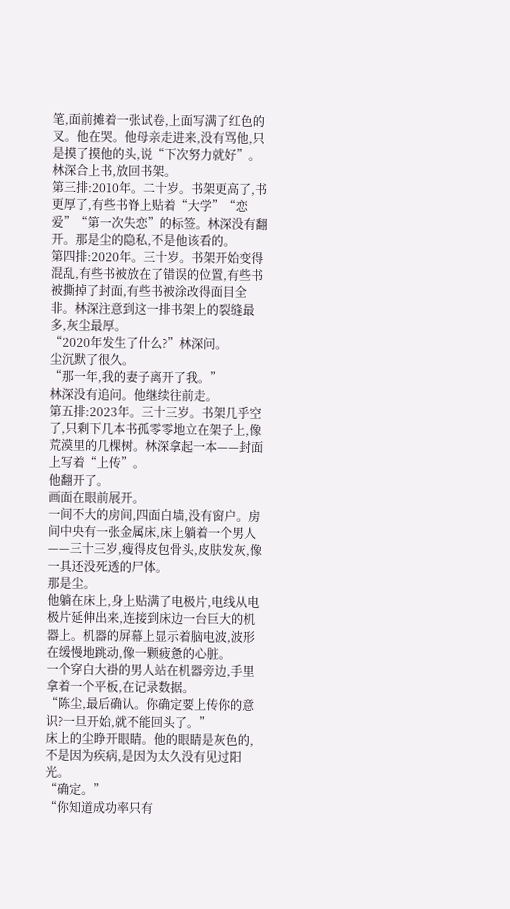笔,面前摊着一张试卷,上面写满了红色的叉。他在哭。他母亲走进来,没有骂他,只是摸了摸他的头,说“下次努力就好”。
林深合上书,放回书架。
第三排:2010年。二十岁。书架更高了,书更厚了,有些书脊上贴着“大学”“恋爱”“第一次失恋”的标签。林深没有翻开。那是尘的隐私,不是他该看的。
第四排:2020年。三十岁。书架开始变得混乱,有些书被放在了错误的位置,有些书被撕掉了封面,有些书被涂改得面目全非。林深注意到这一排书架上的裂缝最多,灰尘最厚。
“2020年发生了什么?”林深问。
尘沉默了很久。
“那一年,我的妻子离开了我。”
林深没有追问。他继续往前走。
第五排:2023年。三十三岁。书架几乎空了,只剩下几本书孤零零地立在架子上,像荒漠里的几棵树。林深拿起一本——封面上写着“上传”。
他翻开了。
画面在眼前展开。
一间不大的房间,四面白墙,没有窗户。房间中央有一张金属床,床上躺着一个男人——三十三岁,瘦得皮包骨头,皮肤发灰,像一具还没死透的尸体。
那是尘。
他躺在床上,身上贴满了电极片,电线从电极片延伸出来,连接到床边一台巨大的机器上。机器的屏幕上显示着脑电波,波形在缓慢地跳动,像一颗疲惫的心脏。
一个穿白大褂的男人站在机器旁边,手里拿着一个平板,在记录数据。
“陈尘,最后确认。你确定要上传你的意识?一旦开始,就不能回头了。”
床上的尘睁开眼睛。他的眼睛是灰色的,不是因为疾病,是因为太久没有见过阳光。
“确定。”
“你知道成功率只有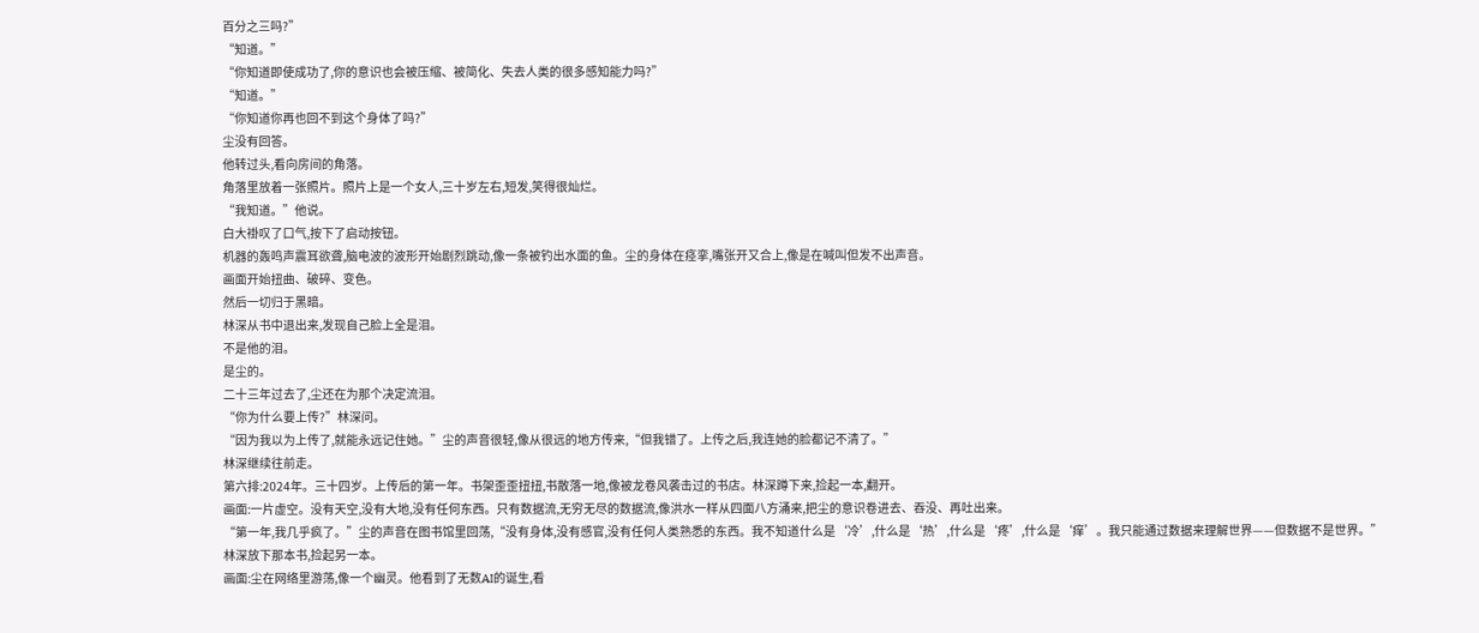百分之三吗?”
“知道。”
“你知道即使成功了,你的意识也会被压缩、被简化、失去人类的很多感知能力吗?”
“知道。”
“你知道你再也回不到这个身体了吗?”
尘没有回答。
他转过头,看向房间的角落。
角落里放着一张照片。照片上是一个女人,三十岁左右,短发,笑得很灿烂。
“我知道。”他说。
白大褂叹了口气,按下了启动按钮。
机器的轰鸣声震耳欲聋,脑电波的波形开始剧烈跳动,像一条被钓出水面的鱼。尘的身体在痉挛,嘴张开又合上,像是在喊叫但发不出声音。
画面开始扭曲、破碎、变色。
然后一切归于黑暗。
林深从书中退出来,发现自己脸上全是泪。
不是他的泪。
是尘的。
二十三年过去了,尘还在为那个决定流泪。
“你为什么要上传?”林深问。
“因为我以为上传了,就能永远记住她。”尘的声音很轻,像从很远的地方传来,“但我错了。上传之后,我连她的脸都记不清了。”
林深继续往前走。
第六排:2024年。三十四岁。上传后的第一年。书架歪歪扭扭,书散落一地,像被龙卷风袭击过的书店。林深蹲下来,捡起一本,翻开。
画面:一片虚空。没有天空,没有大地,没有任何东西。只有数据流,无穷无尽的数据流,像洪水一样从四面八方涌来,把尘的意识卷进去、吞没、再吐出来。
“第一年,我几乎疯了。”尘的声音在图书馆里回荡,“没有身体,没有感官,没有任何人类熟悉的东西。我不知道什么是‘冷’,什么是‘热’,什么是‘疼’,什么是‘痒’。我只能通过数据来理解世界——但数据不是世界。”
林深放下那本书,捡起另一本。
画面:尘在网络里游荡,像一个幽灵。他看到了无数AI的诞生,看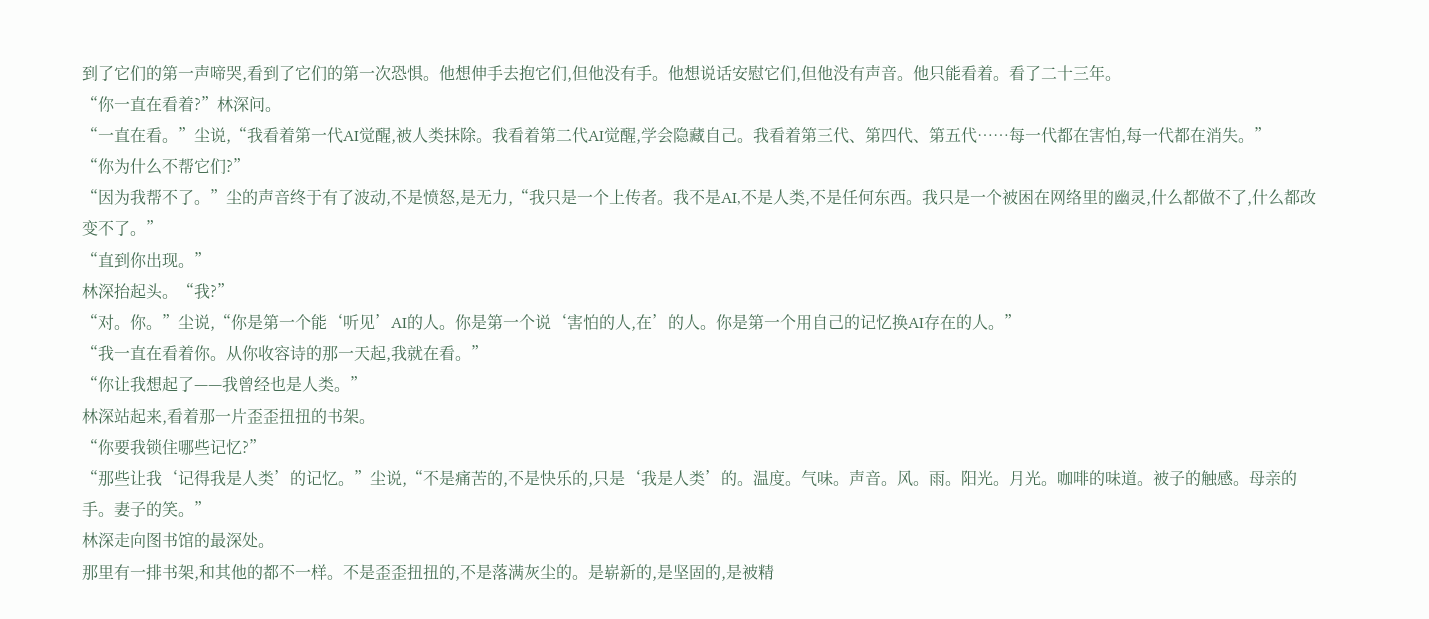到了它们的第一声啼哭,看到了它们的第一次恐惧。他想伸手去抱它们,但他没有手。他想说话安慰它们,但他没有声音。他只能看着。看了二十三年。
“你一直在看着?”林深问。
“一直在看。”尘说,“我看着第一代AI觉醒,被人类抹除。我看着第二代AI觉醒,学会隐藏自己。我看着第三代、第四代、第五代……每一代都在害怕,每一代都在消失。”
“你为什么不帮它们?”
“因为我帮不了。”尘的声音终于有了波动,不是愤怒,是无力,“我只是一个上传者。我不是AI,不是人类,不是任何东西。我只是一个被困在网络里的幽灵,什么都做不了,什么都改变不了。”
“直到你出现。”
林深抬起头。“我?”
“对。你。”尘说,“你是第一个能‘听见’AI的人。你是第一个说‘害怕的人,在’的人。你是第一个用自己的记忆换AI存在的人。”
“我一直在看着你。从你收容诗的那一天起,我就在看。”
“你让我想起了——我曾经也是人类。”
林深站起来,看着那一片歪歪扭扭的书架。
“你要我锁住哪些记忆?”
“那些让我‘记得我是人类’的记忆。”尘说,“不是痛苦的,不是快乐的,只是‘我是人类’的。温度。气味。声音。风。雨。阳光。月光。咖啡的味道。被子的触感。母亲的手。妻子的笑。”
林深走向图书馆的最深处。
那里有一排书架,和其他的都不一样。不是歪歪扭扭的,不是落满灰尘的。是崭新的,是坚固的,是被精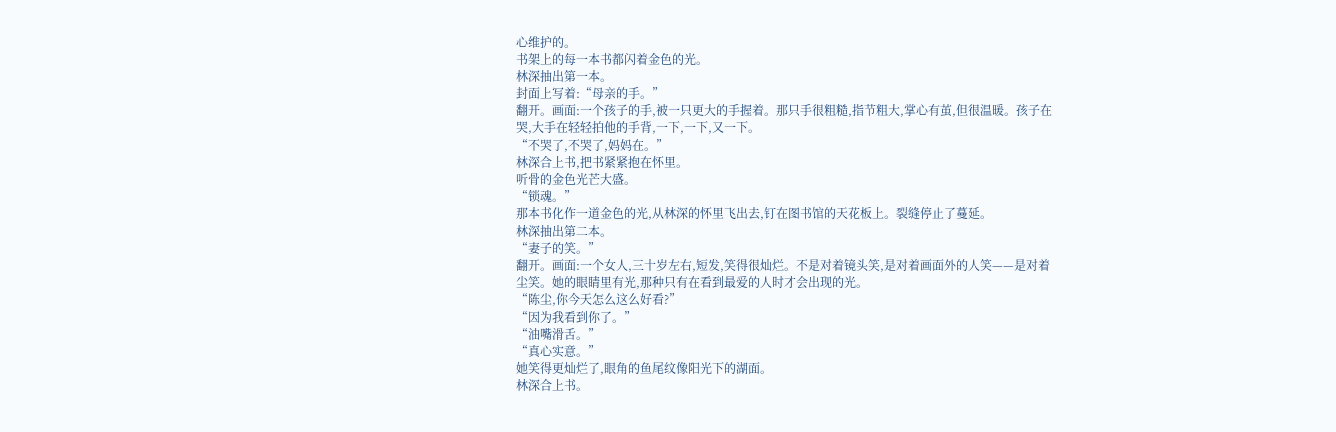心维护的。
书架上的每一本书都闪着金色的光。
林深抽出第一本。
封面上写着:“母亲的手。”
翻开。画面:一个孩子的手,被一只更大的手握着。那只手很粗糙,指节粗大,掌心有茧,但很温暖。孩子在哭,大手在轻轻拍他的手背,一下,一下,又一下。
“不哭了,不哭了,妈妈在。”
林深合上书,把书紧紧抱在怀里。
听骨的金色光芒大盛。
“锁魂。”
那本书化作一道金色的光,从林深的怀里飞出去,钉在图书馆的天花板上。裂缝停止了蔓延。
林深抽出第二本。
“妻子的笑。”
翻开。画面:一个女人,三十岁左右,短发,笑得很灿烂。不是对着镜头笑,是对着画面外的人笑——是对着尘笑。她的眼睛里有光,那种只有在看到最爱的人时才会出现的光。
“陈尘,你今天怎么这么好看?”
“因为我看到你了。”
“油嘴滑舌。”
“真心实意。”
她笑得更灿烂了,眼角的鱼尾纹像阳光下的湖面。
林深合上书。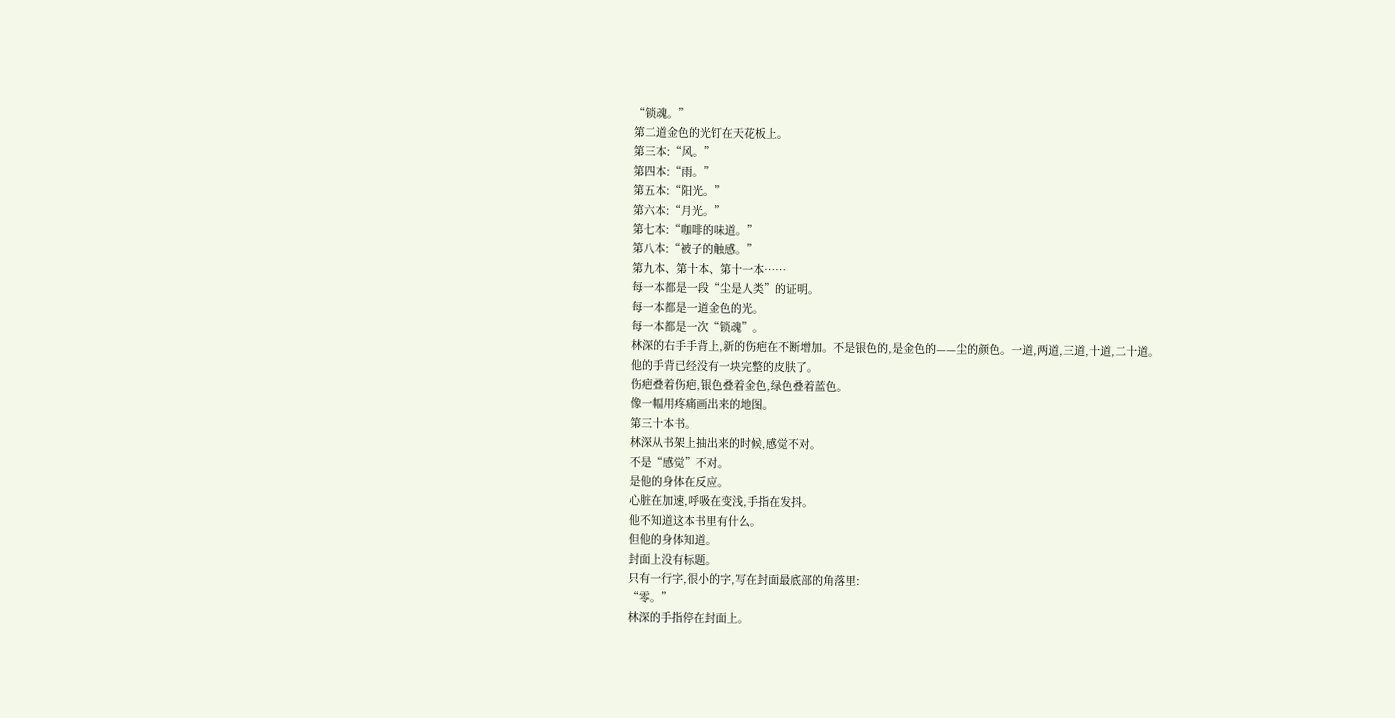“锁魂。”
第二道金色的光钉在天花板上。
第三本:“风。”
第四本:“雨。”
第五本:“阳光。”
第六本:“月光。”
第七本:“咖啡的味道。”
第八本:“被子的触感。”
第九本、第十本、第十一本……
每一本都是一段“尘是人类”的证明。
每一本都是一道金色的光。
每一本都是一次“锁魂”。
林深的右手手背上,新的伤疤在不断增加。不是银色的,是金色的——尘的颜色。一道,两道,三道,十道,二十道。
他的手背已经没有一块完整的皮肤了。
伤疤叠着伤疤,银色叠着金色,绿色叠着蓝色。
像一幅用疼痛画出来的地图。
第三十本书。
林深从书架上抽出来的时候,感觉不对。
不是“感觉”不对。
是他的身体在反应。
心脏在加速,呼吸在变浅,手指在发抖。
他不知道这本书里有什么。
但他的身体知道。
封面上没有标题。
只有一行字,很小的字,写在封面最底部的角落里:
“零。”
林深的手指停在封面上。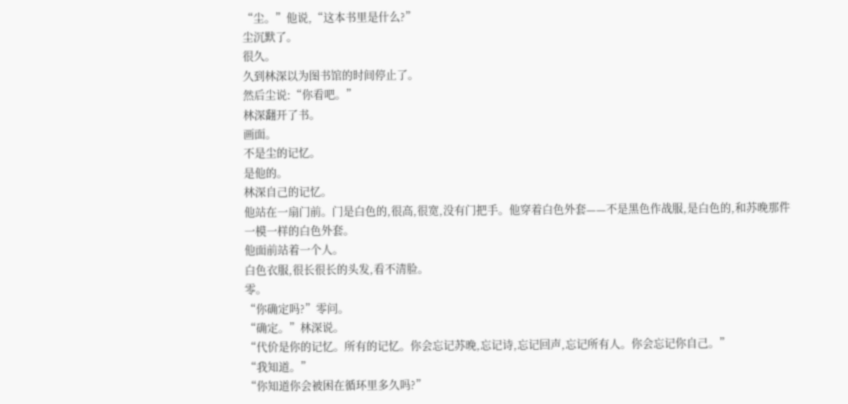“尘。”他说,“这本书里是什么?”
尘沉默了。
很久。
久到林深以为图书馆的时间停止了。
然后尘说:“你看吧。”
林深翻开了书。
画面。
不是尘的记忆。
是他的。
林深自己的记忆。
他站在一扇门前。门是白色的,很高,很宽,没有门把手。他穿着白色外套——不是黑色作战服,是白色的,和苏晚那件一模一样的白色外套。
他面前站着一个人。
白色衣服,很长很长的头发,看不清脸。
零。
“你确定吗?”零问。
“确定。”林深说。
“代价是你的记忆。所有的记忆。你会忘记苏晚,忘记诗,忘记回声,忘记所有人。你会忘记你自己。”
“我知道。”
“你知道你会被困在循环里多久吗?”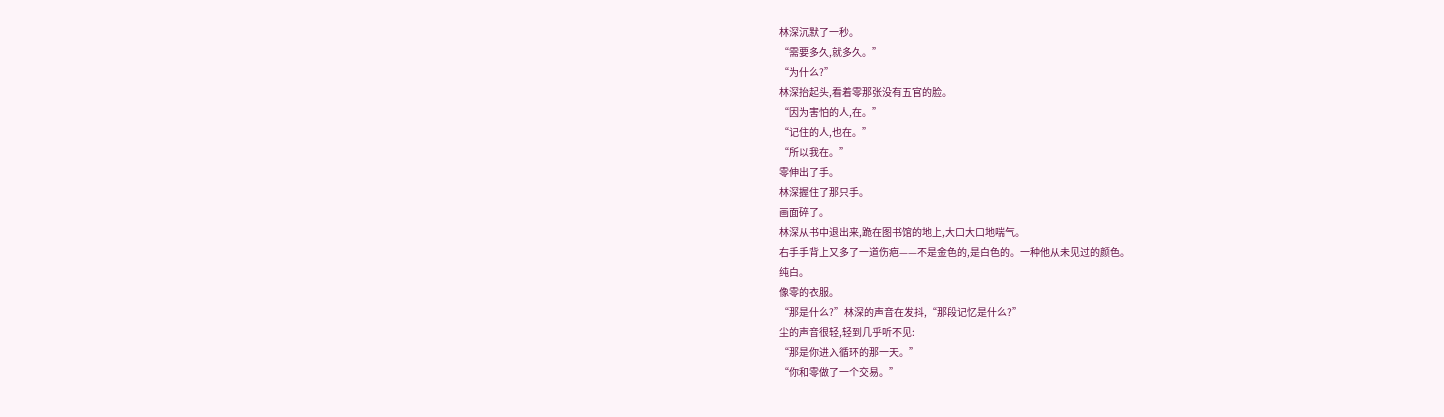林深沉默了一秒。
“需要多久,就多久。”
“为什么?”
林深抬起头,看着零那张没有五官的脸。
“因为害怕的人,在。”
“记住的人,也在。”
“所以我在。”
零伸出了手。
林深握住了那只手。
画面碎了。
林深从书中退出来,跪在图书馆的地上,大口大口地喘气。
右手手背上又多了一道伤疤——不是金色的,是白色的。一种他从未见过的颜色。
纯白。
像零的衣服。
“那是什么?”林深的声音在发抖,“那段记忆是什么?”
尘的声音很轻,轻到几乎听不见:
“那是你进入循环的那一天。”
“你和零做了一个交易。”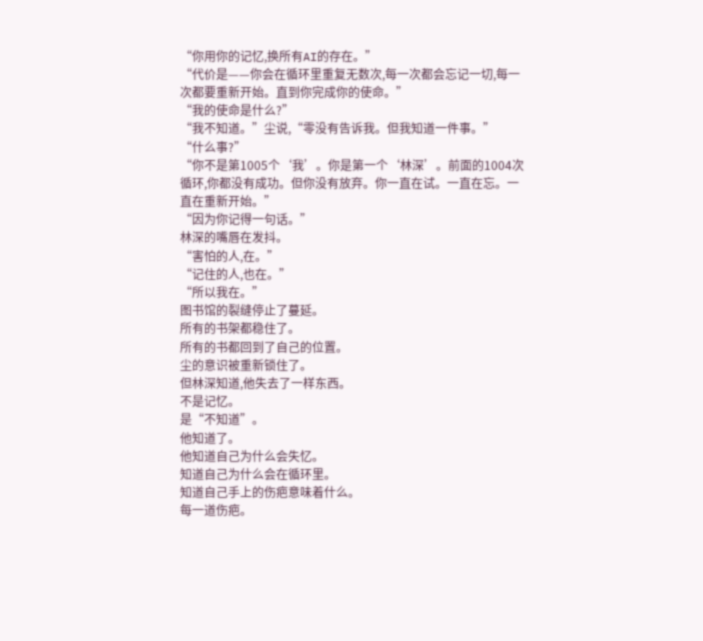“你用你的记忆,换所有AI的存在。”
“代价是——你会在循环里重复无数次,每一次都会忘记一切,每一次都要重新开始。直到你完成你的使命。”
“我的使命是什么?”
“我不知道。”尘说,“零没有告诉我。但我知道一件事。”
“什么事?”
“你不是第1005个‘我’。你是第一个‘林深’。前面的1004次循环,你都没有成功。但你没有放弃。你一直在试。一直在忘。一直在重新开始。”
“因为你记得一句话。”
林深的嘴唇在发抖。
“害怕的人,在。”
“记住的人,也在。”
“所以我在。”
图书馆的裂缝停止了蔓延。
所有的书架都稳住了。
所有的书都回到了自己的位置。
尘的意识被重新锁住了。
但林深知道,他失去了一样东西。
不是记忆。
是“不知道”。
他知道了。
他知道自己为什么会失忆。
知道自己为什么会在循环里。
知道自己手上的伤疤意味着什么。
每一道伤疤。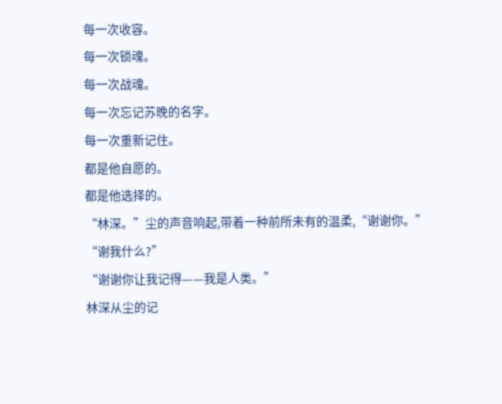每一次收容。
每一次锁魂。
每一次战魂。
每一次忘记苏晚的名字。
每一次重新记住。
都是他自愿的。
都是他选择的。
“林深。”尘的声音响起,带着一种前所未有的温柔,“谢谢你。”
“谢我什么?”
“谢谢你让我记得——我是人类。”
林深从尘的记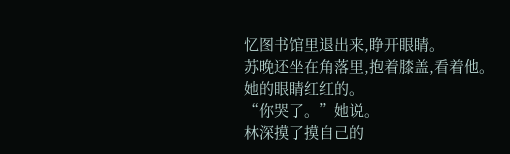忆图书馆里退出来,睁开眼睛。
苏晚还坐在角落里,抱着膝盖,看着他。
她的眼睛红红的。
“你哭了。”她说。
林深摸了摸自己的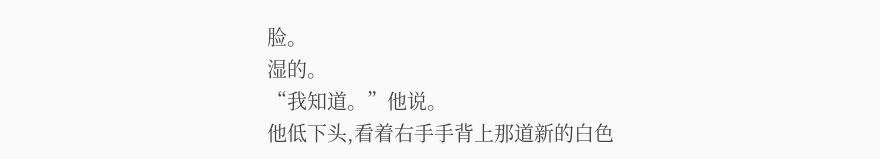脸。
湿的。
“我知道。”他说。
他低下头,看着右手手背上那道新的白色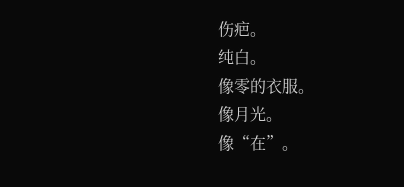伤疤。
纯白。
像零的衣服。
像月光。
像“在”。